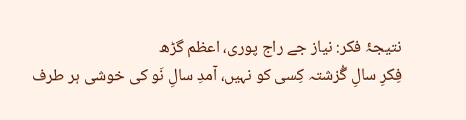نتیجۂ فکر: نیاز جے راج پوری، اعظم گڑھ
فِکرِ سالِ گُزشتہ کِسی کو نہیں، آمدِ سالِ نَو کی خوشی ہر طرف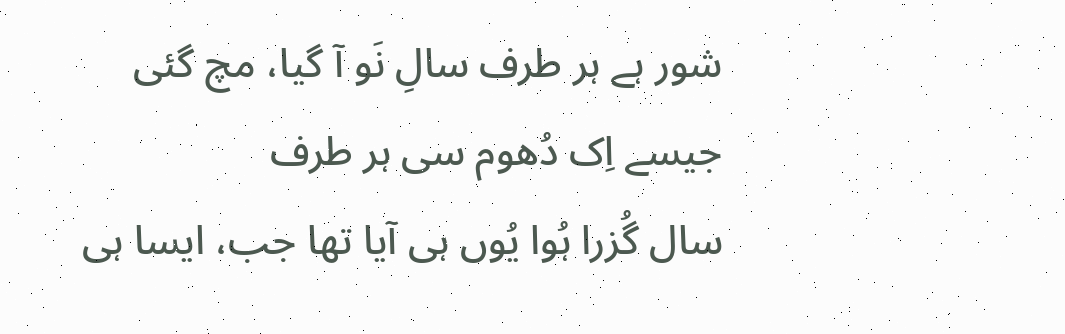شور ہے ہر طرف سالِ نَو آ گیا، مچ گئی جیسے اِک دُھوم سی ہر طرف
سال گُزرا ہُوا یُوں ہی آیا تھا جب، ایسا ہی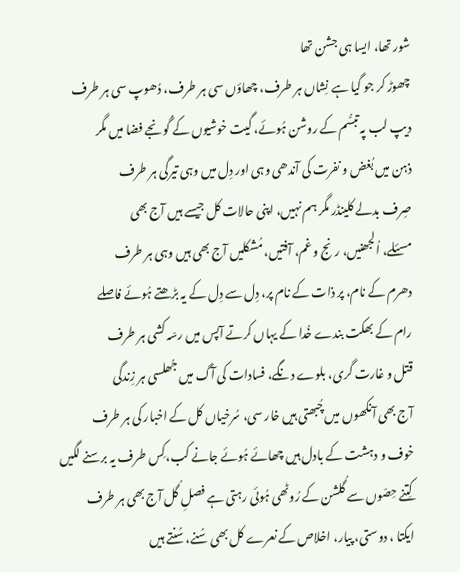شور تھا، ایسا ہی جشن تھا
چھوڑ کر جو گیا ہے نِشاں ہر طرف، چھاؤں سی ہر طرف، دُھوپ سی ہر طرف
دیپ لب پہ تبسُّم کے روشن ہُوئے، گیت خوشیوں کے گُونجے فضا میں مگر
ذہن میں بُغض و نفرت کی آندھی وہی اور دِل میں وہی تیرگی ہر طرف
صِرف بدلے کلینڈر مگر ہم نہیں، اپنی حالات کل جیسے ہیں آج بھی
مسئلے، اُلجھنیں، رنج و غم، آفتیں، مُشکلیں آج بھی ہیں وہی ہر طرف
دھرم کے نام، پر ذات کے نام پر، دِل سے دِل کے یہ بڑھتے ہُوئے فاصلے
رام کے بھکت بندے خُدا کے یہاں کرتے آپس میں رسّہ کشی ہر طرف
قتل و غارت گری، بلوے دنگے، فسادات کی آگ میں جُھلسی ہر زِندگی
آج بھی آنکھوں میں چُبھتی ہیں خار سی، سُرخیاں کل کے اخبار کی ہر طرف
خوف و دہشت کے بادل ہیں چھائے ہُوئے جانے کب،کِس طرف یہ برسنے لگیں
کِتنے حِصّوں سے گُلشن کے رُوٹھی ہُوئی رہتی ہے فصلِ گُل آج بھی ہر طرف
ایکتا ، دوستی، پیار، اخلاص کے نعرے کل بھی سُنے، سُنتے ہیں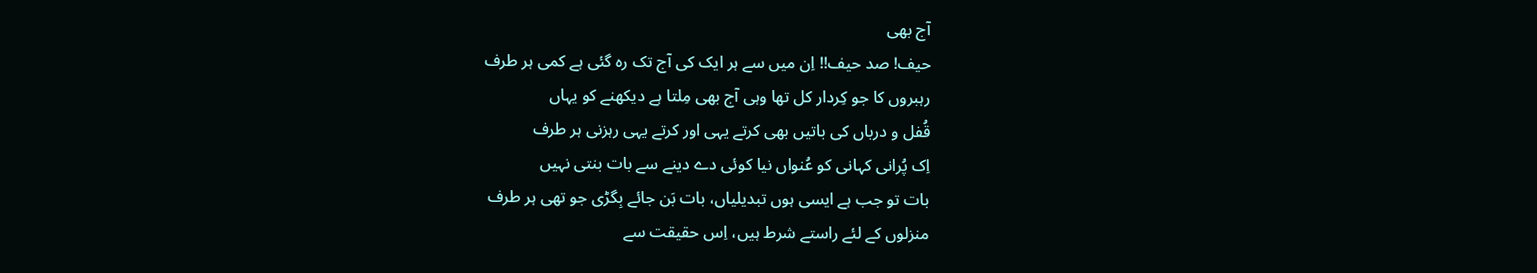آج بھی
حیف! صد حیف!! اِن میں سے ہر ایک کی آج تک رہ گئی ہے کمی ہر طرف
رہبروں کا جو کِردار کل تھا وہی آج بھی مِلتا ہے دیکھنے کو یہاں
قُفل و درباں کی باتیں بھی کرتے یہی اور کرتے یہی رہزنی ہر طرف
اِک پُرانی کہانی کو عُنواں نیا کوئی دے دینے سے بات بنتی نہیں
بات تو جب ہے ایسی ہوں تبدیلیاں، بات بَن جائے بِگڑی جو تھی ہر طرف
منزلوں کے لئے راستے شرط ہیں، اِس حقیقت سے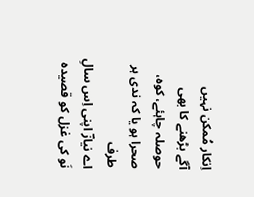اِنکار مُمکن نہیں
آگے بڑھنے کا بھی حوصلہ چاہئے، کوہ، صحرا ہو یا کہ ندی ہر طرف
اے نیازؔ اپنی اِس سالِ نَو کی غزل کو قصیدہ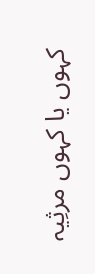کہوں یا کہوں مرثِیہ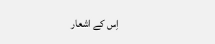اِس کے اشعار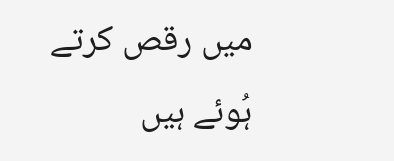میں رقص کرتے ہُوئے ہیں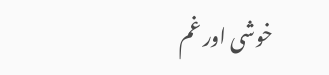خوشی اور غم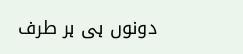دونوں ہی ہر طرف